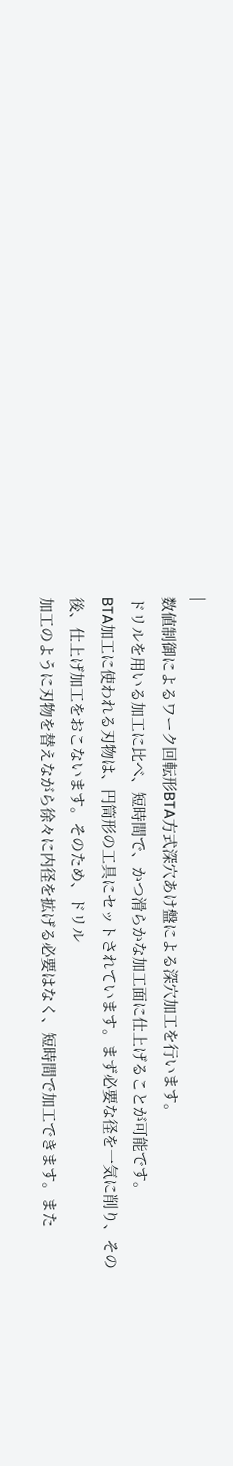|
数値制御によるワーク回転形BTA方式深穴あけ盤による深穴加工を行います。
ドリルを用いる加工に比べ、短時間で、かつ滑らかな加工面に仕上げることが可能です。
BTA加工に使われる刃物は、円筒形の工具にセットされています。まず必要な径を一気に削り、その後、仕上げ加工をおこないます。そのため、ドリル
加工のように刃物を替えながら徐々に内径を拡げる必要はなく、短時間で加工できます。また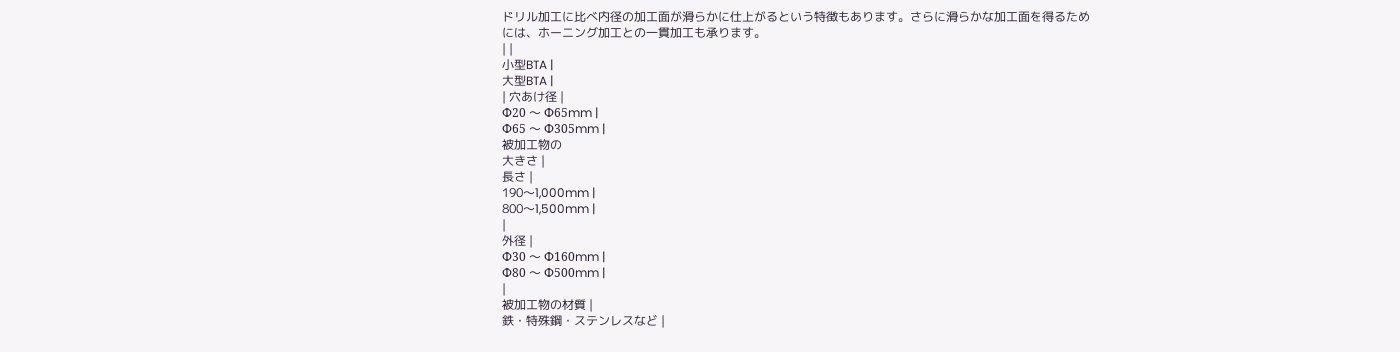ドリル加工に比べ内径の加工面が滑らかに仕上がるという特徴もあります。さらに滑らかな加工面を得るためには、ホーニング加工との一貫加工も承ります。
| |
小型BTA |
大型BTA |
| 穴あけ径 |
Φ20 〜 Φ65mm |
Φ65 〜 Φ305mm |
被加工物の
大きさ |
長さ |
190〜1,000mm |
800〜1,500mm |
|
外径 |
Φ30 〜 Φ160mm |
Φ80 〜 Φ500mm |
|
被加工物の材質 |
鉄・特殊鋼・ステンレスなど |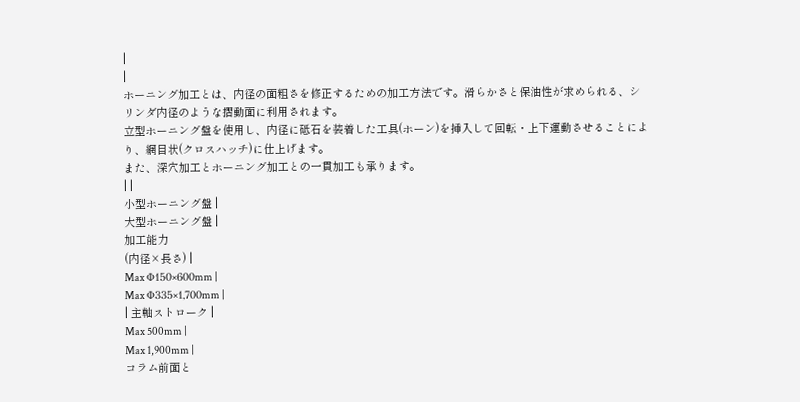|
|
ホーニング加工とは、内径の面粗さを修正するための加工方法です。滑らかさと保油性が求められる、シリンダ内径のような摺動面に利用されます。
立型ホーニング盤を使用し、内径に砥石を装着した工具(ホーン)を挿入して回転・上下運動させることにより、網目状(クロスハッチ)に仕上げます。
また、深穴加工とホーニング加工との一貫加工も承ります。
| |
小型ホーニング盤 |
大型ホーニング盤 |
加工能力
(内径×長さ) |
Max Φ150×600mm |
Max Φ335×1,700mm |
| 主軸ストローク |
Max 500mm |
Max 1,900mm |
コラム前面と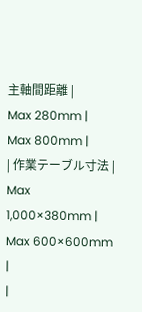主軸間距離 |
Max 280mm |
Max 800mm |
| 作業テーブル寸法 |
Max 1,000×380mm |
Max 600×600mm |
|